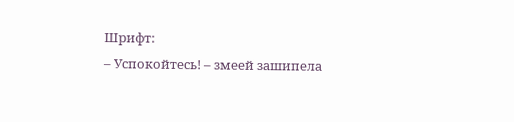Шрифт:
– Успокойтесь! – змеей зашипела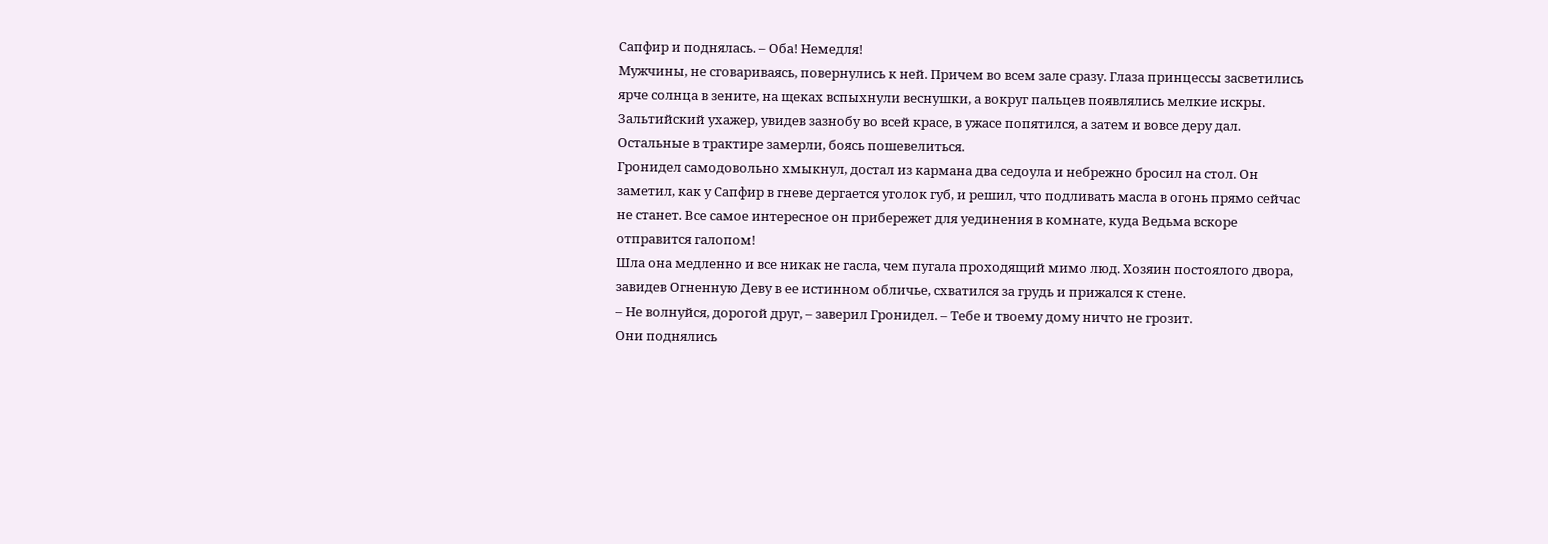Сапфир и поднялась. – Оба! Немедля!
Мужчины, не сговариваясь, повернулись к ней. Причем во всем зале сразу. Глаза принцессы засветились ярче солнца в зените, на щеках вспыхнули веснушки, а вокруг пальцев появлялись мелкие искры.
Зальтийский ухажер, увидев зазнобу во всей красе, в ужасе попятился, а затем и вовсе деру дал. Остальные в трактире замерли, боясь пошевелиться.
Гронидел самодовольно хмыкнул, достал из кармана два седоула и небрежно бросил на стол. Он заметил, как у Сапфир в гневе дергается уголок губ, и решил, что подливать масла в огонь прямо сейчас не станет. Все самое интересное он прибережет для уединения в комнате, куда Ведьма вскоре отправится галопом!
Шла она медленно и все никак не гасла, чем пугала проходящий мимо люд. Хозяин постоялого двора, завидев Огненную Деву в ее истинном обличье, схватился за грудь и прижался к стене.
– Не волнуйся, дорогой друг, – заверил Гронидел. – Тебе и твоему дому ничто не грозит.
Они поднялись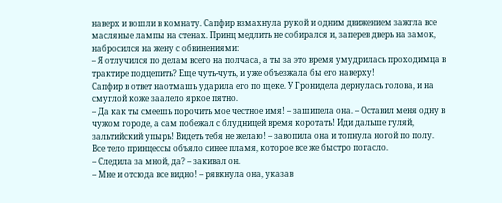наверх и вошли в комнату. Сапфир взмахнула рукой и одним движением зажгла все масляные лампы на стенах. Принц медлить не собирался и, заперев дверь на замок, набросился на жену с обвинениями:
– Я отлучился по делам всего на полчаса, а ты за это время умудрилась проходимца в трактире подцепить? Еще чуть-чуть, и уже объезжала бы его наверху!
Сапфир в ответ наотмашь ударила его по щеке. У Гронидела дернулась голова, и на смуглой коже заалело яркое пятно.
– Да как ты смеешь порочить мое честное имя! – зашипела она. – Оставил меня одну в чужом городе, а сам побежал с блудницей время коротать! Иди дальше гуляй, зальтийский упырь! Видеть тебя не желаю! – завопила она и топнула ногой по полу.
Все тело принцессы объяло синее пламя, которое все же быстро погасло.
– Следила за мной, да? – закивал он.
– Мне и отсюда все видно! – рявкнула она, указав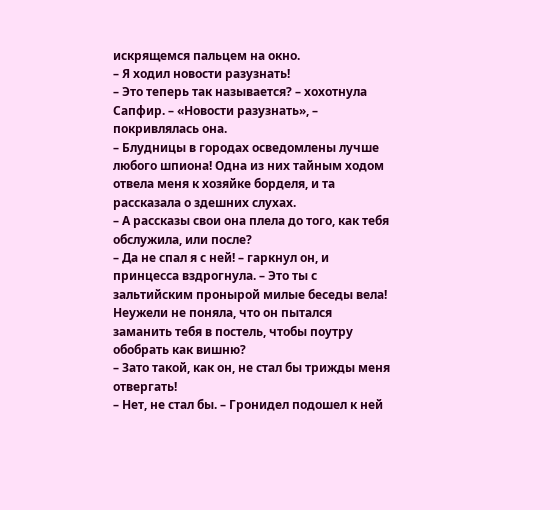искрящемся пальцем на окно.
– Я ходил новости разузнать!
– Это теперь так называется? – хохотнула Сапфир. – «Новости разузнать», – покривлялась она.
– Блудницы в городах осведомлены лучше любого шпиона! Одна из них тайным ходом отвела меня к хозяйке борделя, и та рассказала о здешних слухах.
– А рассказы свои она плела до того, как тебя обслужила, или после?
– Да не спал я с ней! – гаркнул он, и принцесса вздрогнула. – Это ты с зальтийским пронырой милые беседы вела! Неужели не поняла, что он пытался заманить тебя в постель, чтобы поутру обобрать как вишню?
– Зато такой, как он, не стал бы трижды меня отвергать!
– Нет, не стал бы. – Гронидел подошел к ней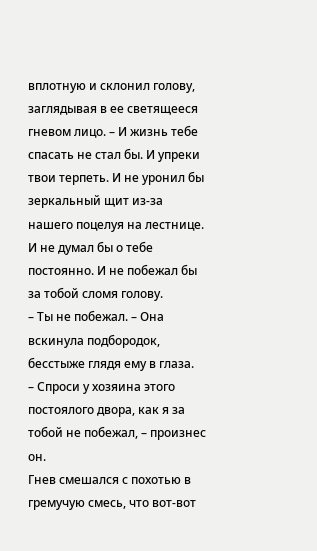вплотную и склонил голову, заглядывая в ее светящееся гневом лицо. – И жизнь тебе спасать не стал бы. И упреки твои терпеть. И не уронил бы зеркальный щит из-за нашего поцелуя на лестнице. И не думал бы о тебе постоянно. И не побежал бы за тобой сломя голову.
– Ты не побежал. – Она вскинула подбородок, бесстыже глядя ему в глаза.
– Спроси у хозяина этого постоялого двора, как я за тобой не побежал, – произнес он.
Гнев смешался с похотью в гремучую смесь, что вот-вот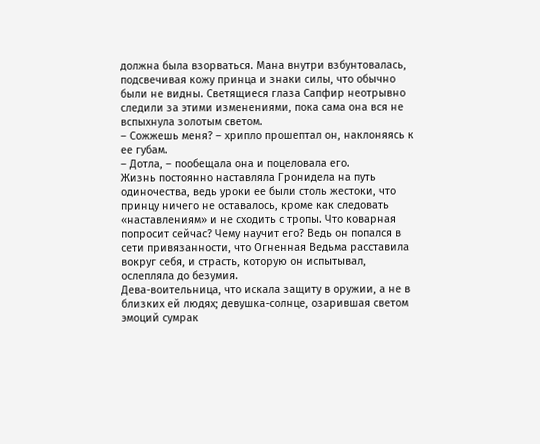должна была взорваться. Мана внутри взбунтовалась, подсвечивая кожу принца и знаки силы, что обычно были не видны. Светящиеся глаза Сапфир неотрывно следили за этими изменениями, пока сама она вся не вспыхнула золотым светом.
– Сожжешь меня? – хрипло прошептал он, наклоняясь к ее губам.
– Дотла, – пообещала она и поцеловала его.
Жизнь постоянно наставляла Гронидела на путь одиночества, ведь уроки ее были столь жестоки, что принцу ничего не оставалось, кроме как следовать «наставлениям» и не сходить с тропы. Что коварная попросит сейчас? Чему научит его? Ведь он попался в сети привязанности, что Огненная Ведьма расставила вокруг себя, и страсть, которую он испытывал, ослепляла до безумия.
Дева-воительница, что искала защиту в оружии, а не в близких ей людях; девушка-солнце, озарившая светом эмоций сумрак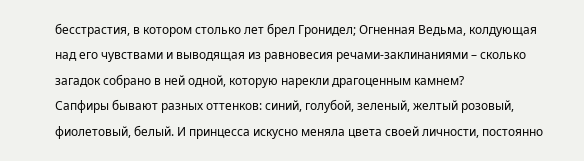бесстрастия, в котором столько лет брел Гронидел; Огненная Ведьма, колдующая над его чувствами и выводящая из равновесия речами-заклинаниями – сколько загадок собрано в ней одной, которую нарекли драгоценным камнем?
Сапфиры бывают разных оттенков: синий, голубой, зеленый, желтый розовый, фиолетовый, белый. И принцесса искусно меняла цвета своей личности, постоянно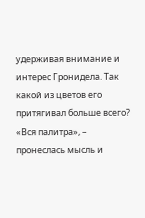удерживая внимание и интерес Гронидела. Так какой из цветов его притягивал больше всего?
«Вся палитра», – пронеслась мысль и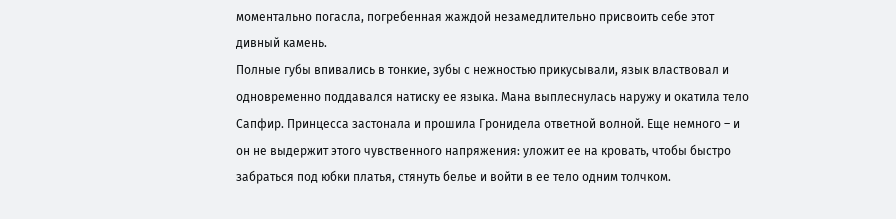моментально погасла, погребенная жаждой незамедлительно присвоить себе этот дивный камень.
Полные губы впивались в тонкие, зубы с нежностью прикусывали, язык властвовал и одновременно поддавался натиску ее языка. Мана выплеснулась наружу и окатила тело Сапфир. Принцесса застонала и прошила Гронидела ответной волной. Еще немного – и он не выдержит этого чувственного напряжения: уложит ее на кровать, чтобы быстро забраться под юбки платья, стянуть белье и войти в ее тело одним толчком.